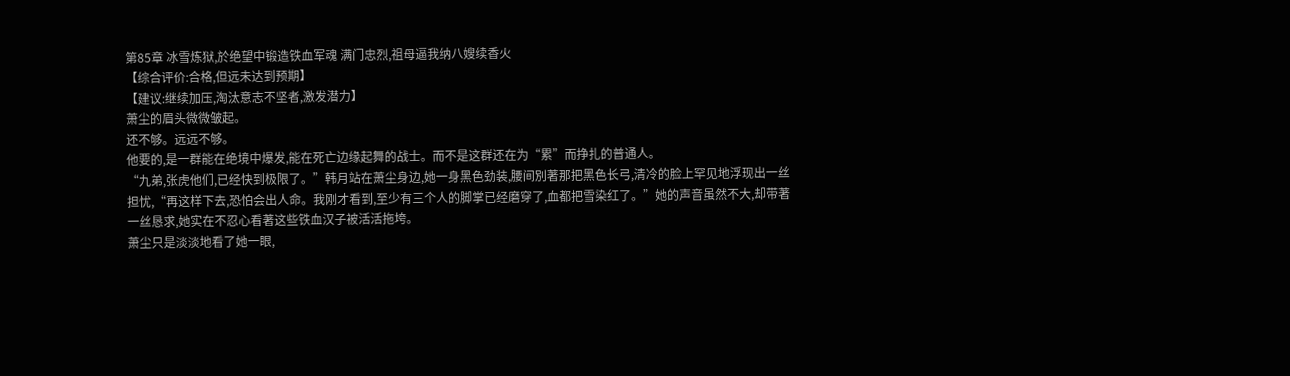第85章 冰雪炼狱,於绝望中锻造铁血军魂 满门忠烈,祖母逼我纳八嫂续香火
【综合评价:合格,但远未达到预期】
【建议:继续加压,淘汰意志不坚者,激发潜力】
萧尘的眉头微微皱起。
还不够。远远不够。
他要的,是一群能在绝境中爆发,能在死亡边缘起舞的战士。而不是这群还在为“累”而挣扎的普通人。
“九弟,张虎他们,已经快到极限了。”韩月站在萧尘身边,她一身黑色劲装,腰间別著那把黑色长弓,清冷的脸上罕见地浮现出一丝担忧,“再这样下去,恐怕会出人命。我刚才看到,至少有三个人的脚掌已经磨穿了,血都把雪染红了。”她的声音虽然不大,却带著一丝恳求,她实在不忍心看著这些铁血汉子被活活拖垮。
萧尘只是淡淡地看了她一眼,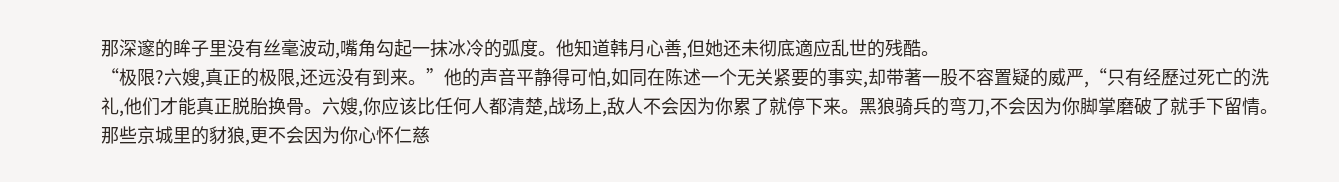那深邃的眸子里没有丝毫波动,嘴角勾起一抹冰冷的弧度。他知道韩月心善,但她还未彻底適应乱世的残酷。
“极限?六嫂,真正的极限,还远没有到来。”他的声音平静得可怕,如同在陈述一个无关紧要的事实,却带著一股不容置疑的威严,“只有经歷过死亡的洗礼,他们才能真正脱胎换骨。六嫂,你应该比任何人都清楚,战场上,敌人不会因为你累了就停下来。黑狼骑兵的弯刀,不会因为你脚掌磨破了就手下留情。那些京城里的豺狼,更不会因为你心怀仁慈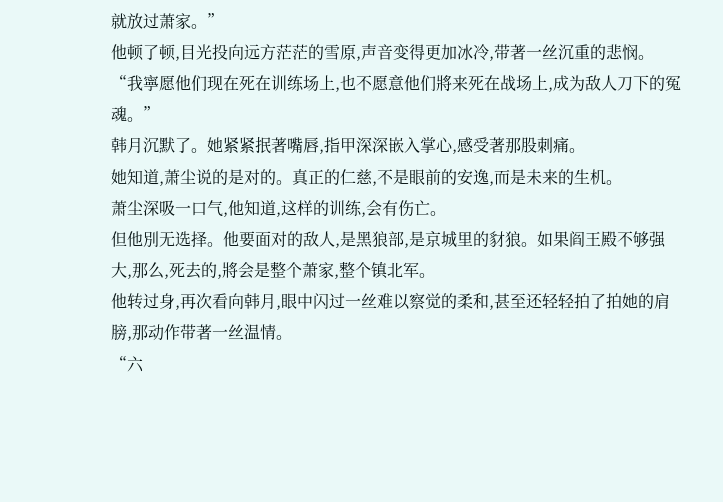就放过萧家。”
他顿了顿,目光投向远方茫茫的雪原,声音变得更加冰冷,带著一丝沉重的悲悯。
“我寧愿他们现在死在训练场上,也不愿意他们將来死在战场上,成为敌人刀下的冤魂。”
韩月沉默了。她紧紧抿著嘴唇,指甲深深嵌入掌心,感受著那股刺痛。
她知道,萧尘说的是对的。真正的仁慈,不是眼前的安逸,而是未来的生机。
萧尘深吸一口气,他知道,这样的训练,会有伤亡。
但他別无选择。他要面对的敌人,是黑狼部,是京城里的豺狼。如果阎王殿不够强大,那么,死去的,將会是整个萧家,整个镇北军。
他转过身,再次看向韩月,眼中闪过一丝难以察觉的柔和,甚至还轻轻拍了拍她的肩膀,那动作带著一丝温情。
“六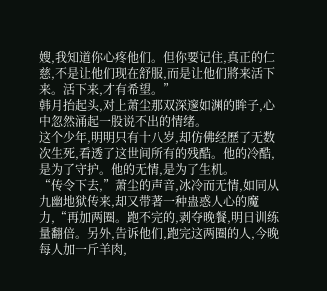嫂,我知道你心疼他们。但你要记住,真正的仁慈,不是让他们现在舒服,而是让他们將来活下来。活下来,才有希望。”
韩月抬起头,对上萧尘那双深邃如渊的眸子,心中忽然涌起一股说不出的情绪。
这个少年,明明只有十八岁,却仿佛经歷了无数次生死,看透了这世间所有的残酷。他的冷酷,是为了守护。他的无情,是为了生机。
“传令下去,”萧尘的声音,冰冷而无情,如同从九幽地狱传来,却又带著一种蛊惑人心的魔力,“再加两圈。跑不完的,剥夺晚餐,明日训练量翻倍。另外,告诉他们,跑完这两圈的人,今晚每人加一斤羊肉,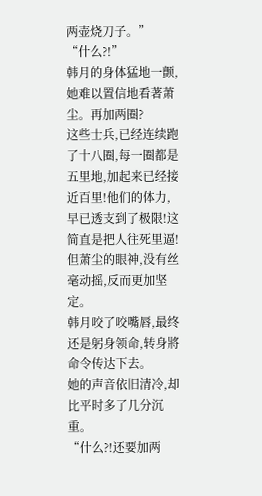两壶烧刀子。”
“什么?!”
韩月的身体猛地一颤,她难以置信地看著萧尘。再加两圈?
这些士兵,已经连续跑了十八圈,每一圈都是五里地,加起来已经接近百里!他们的体力,早已透支到了极限!这简直是把人往死里逼!
但萧尘的眼神,没有丝毫动摇,反而更加坚定。
韩月咬了咬嘴唇,最终还是躬身领命,转身將命令传达下去。
她的声音依旧清冷,却比平时多了几分沉重。
“什么?!还要加两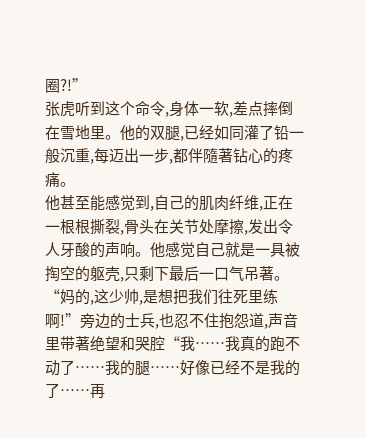圈?!”
张虎听到这个命令,身体一软,差点摔倒在雪地里。他的双腿,已经如同灌了铅一般沉重,每迈出一步,都伴隨著钻心的疼痛。
他甚至能感觉到,自己的肌肉纤维,正在一根根撕裂,骨头在关节处摩擦,发出令人牙酸的声响。他感觉自己就是一具被掏空的躯壳,只剩下最后一口气吊著。
“妈的,这少帅,是想把我们往死里练啊!”旁边的士兵,也忍不住抱怨道,声音里带著绝望和哭腔“我……我真的跑不动了……我的腿……好像已经不是我的了……再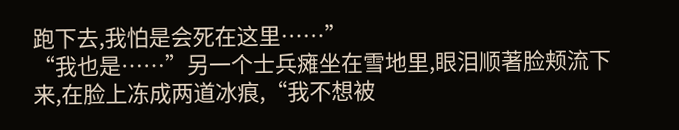跑下去,我怕是会死在这里……”
“我也是……”另一个士兵瘫坐在雪地里,眼泪顺著脸颊流下来,在脸上冻成两道冰痕,“我不想被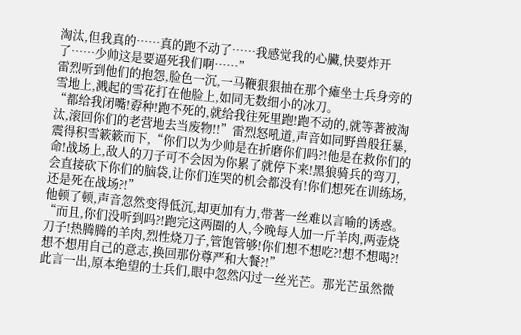淘汰,但我真的……真的跑不动了……我感觉我的心臟,快要炸开了……少帅这是要逼死我们啊……”
雷烈听到他们的抱怨,脸色一沉,一马鞭狠狠抽在那个瘫坐士兵身旁的雪地上,溅起的雪花打在他脸上,如同无数细小的冰刀。
“都给我闭嘴!孬种!跑不死的,就给我往死里跑!跑不动的,就等著被淘汰,滚回你们的老营地去当废物!!”雷烈怒吼道,声音如同野兽般狂暴,震得积雪簌簌而下,“你们以为少帅是在折磨你们吗?!他是在救你们的命!战场上,敌人的刀子可不会因为你累了就停下来!黑狼骑兵的弯刀,会直接砍下你们的脑袋,让你们连哭的机会都没有!你们想死在训练场,还是死在战场?!”
他顿了顿,声音忽然变得低沉,却更加有力,带著一丝难以言喻的诱惑。
“而且,你们没听到吗?!跑完这两圈的人,今晚每人加一斤羊肉,两壶烧刀子!热腾腾的羊肉,烈性烧刀子,管饱管够!你们想不想吃?!想不想喝?!想不想用自己的意志,换回那份尊严和大餐?!”
此言一出,原本绝望的士兵们,眼中忽然闪过一丝光芒。那光芒虽然微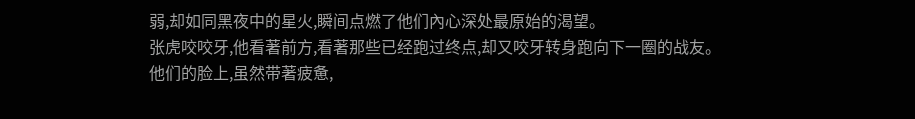弱,却如同黑夜中的星火,瞬间点燃了他们內心深处最原始的渴望。
张虎咬咬牙,他看著前方,看著那些已经跑过终点,却又咬牙转身跑向下一圈的战友。
他们的脸上,虽然带著疲惫,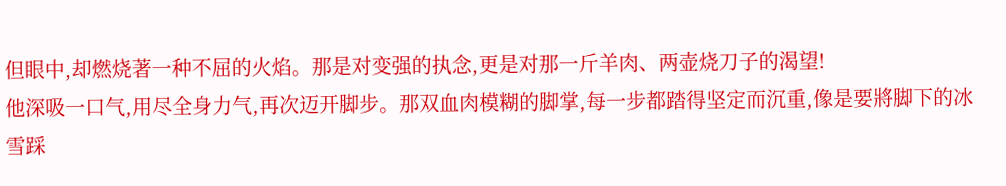但眼中,却燃烧著一种不屈的火焰。那是对变强的执念,更是对那一斤羊肉、两壶烧刀子的渴望!
他深吸一口气,用尽全身力气,再次迈开脚步。那双血肉模糊的脚掌,每一步都踏得坚定而沉重,像是要將脚下的冰雪踩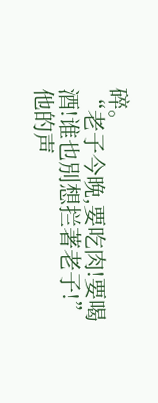碎。
“老子今晚,要吃肉!要喝酒!谁也別想拦著老子!”
他的声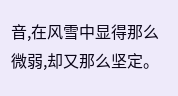音,在风雪中显得那么微弱,却又那么坚定。